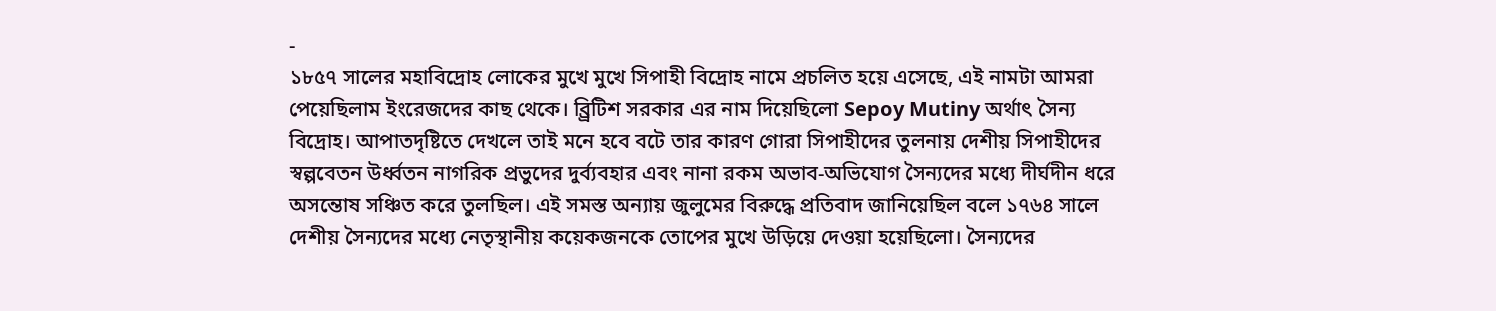-
১৮৫৭ সালের মহাবিদ্রোহ লোকের মুখে মুখে সিপাহী বিদ্রোহ নামে প্রচলিত হয়ে এসেছে, এই নামটা আমরা পেয়েছিলাম ইংরেজদের কাছ থেকে। ব্র্রিটিশ সরকার এর নাম দিয়েছিলো Sepoy Mutiny অর্থাৎ সৈন্য বিদ্রোহ। আপাতদৃষ্টিতে দেখলে তাই মনে হবে বটে তার কারণ গোরা সিপাহীদের তুলনায় দেশীয় সিপাহীদের স্বল্পবেতন উর্ধ্বতন নাগরিক প্রভুদের দুর্ব্যবহার এবং নানা রকম অভাব-অভিযোগ সৈন্যদের মধ্যে দীর্ঘদীন ধরে অসন্তোষ সঞ্চিত করে তুলছিল। এই সমস্ত অন্যায় জুলুমের বিরুদ্ধে প্রতিবাদ জানিয়েছিল বলে ১৭৬৪ সালে দেশীয় সৈন্যদের মধ্যে নেতৃস্থানীয় কয়েকজনকে তোপের মুখে উড়িয়ে দেওয়া হয়েছিলো। সৈন্যদের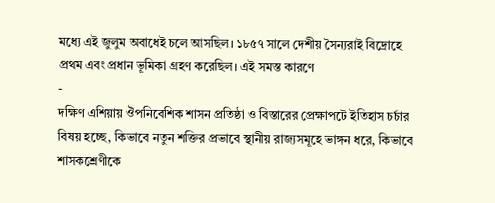মধ্যে এই জুলুম অবাধেই চলে আসছিল। ১৮৫৭ সালে দেশীয় সৈন্যরাই বিদ্রোহে প্রথম এবং প্রধান ভূমিকা গ্রহণ করেছিল। এই সমস্ত কারণে
-
দক্ষিণ এশিয়ায় ঔপনিবেশিক শাসন প্রতিষ্ঠা ও বিস্তারের প্রেক্ষাপটে ইতিহাস চর্চার বিষয় হচ্ছে, কিভাবে নতুন শক্তির প্রভাবে স্থানীয় রাজ্যসমূহে ভাঙ্গন ধরে, কিভাবে শাসকশ্রেণীকে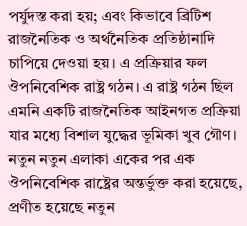পর্যুদস্ত করা হয়; এবং কিভাবে ব্রিটিশ রাজনৈতিক ও অর্থনৈতিক প্রতিষ্ঠানাদি চাপিয়ে দেওয়া হয়। এ প্রক্রিয়ার ফল ঔপনিবেশিক রাষ্ট্র গঠন। এ রাষ্ট্র গঠন ছিল এমনি একটি রাজনৈতিক আইনগত প্রক্রিয়া যার মধ্যে বিশাল যুদ্ধের ভূমিকা খুব গৌণ। নতুন নতুন এলাকা একের পর এক ঔপনিবেশিক রাষ্ট্রের অন্তর্ভুক্ত করা হয়েছে, প্রণীত হয়েছে নতুন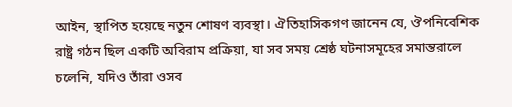আইন, স্থাপিত হয়েছে নতুন শোষণ ব্যবস্থা। ঐতিহাসিকগণ জানেন যে, ঔপনিবেশিক রাষ্ট্র গঠন ছিল একটি অবিরাম প্রক্রিয়া, যা সব সময় শ্রেষ্ঠ ঘটনাসমূহের সমান্তরালে চলেনি, যদিও তাঁরা ওসব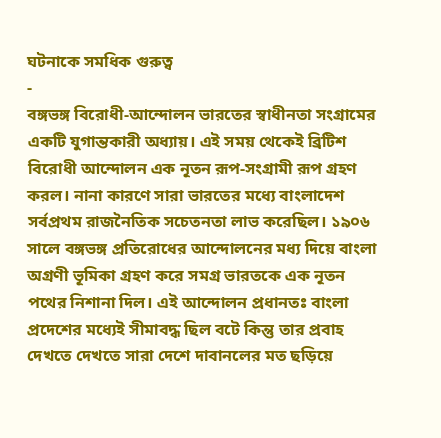ঘটনাকে সমধিক গুরুত্ব
-
বঙ্গভঙ্গ বিরোধী-আন্দোলন ভারতের স্বাধীনতা সংগ্রামের একটি যুগান্তকারী অধ্যায়। এই সময় থেকেই ব্রিটিশ বিরোধী আন্দোলন এক নূতন রূপ-সংগ্রামী রূপ গ্রহণ করল। নানা কারণে সারা ভারতের মধ্যে বাংলাদেশ সর্বপ্রথম রাজনৈতিক সচেতনতা লাভ করেছিল। ১৯০৬ সালে বঙ্গভঙ্গ প্রতিরোধের আন্দোলনের মধ্য দিয়ে বাংলা অগ্রণী ভূমিকা গ্রহণ করে সমগ্র ভারতকে এক নূতন পথের নিশানা দিল। এই আন্দোলন প্রধানতঃ বাংলা প্রদেশের মধ্যেই সীমাবদ্ধ ছিল বটে কিন্তু তার প্রবাহ দেখতে দেখতে সারা দেশে দাবানলের মত ছড়িয়ে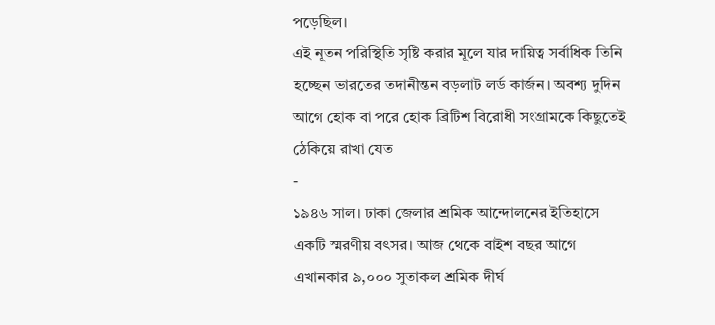পড়েছিল।
এই নূতন পরিস্থিতি সৃষ্টি করার মূলে যার দায়িত্ব সর্বাধিক তিনি হচ্ছেন ভারতের তদানীন্তন বড়লাট লর্ড কার্জন। অবশ্য দুদিন আগে হোক বা পরে হোক ব্রিটিশ বিরোধী সংগ্রামকে কিছুতেই ঠেকিয়ে রাখা যেত
-
১৯৪৬ সাল। ঢাকা জেলার শ্রমিক আন্দোলনের ইতিহাসে একটি স্মরণীয় বৎসর। আজ থেকে বাইশ বছর আগে এখানকার ৯,০০০ সুতাকল শ্রমিক দীর্ঘ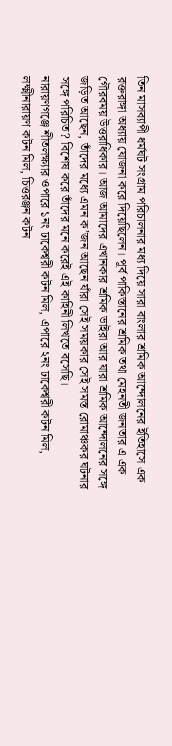তিন মাসব্যাপী ধর্মঘট সংগ্রাম পরিচালনার মধ্য দিয়ে সারা বাংলার শ্রমিক আন্দোলনের ইতিহাসে এক রক্তরাঙ্গা অধ্যায় যোজনা করে দিয়েছিলেন। পূর্ব পাকিস্তানের শ্রমিক তথা মেহনতী জনতার এ এক গৌরবময় উত্তরাধিকার। আজ আমাদের এখানকার শ্রমিক ভাইরা আর যারা শ্রমিক আন্দোলনের সঙ্গে জড়িত আছেন, তাঁদের মধ্যে এমন ক’জন আছেন যাঁরা সেই সময়কার সেই সমস্ত রোমাঞ্চকর ঘটনার সঙ্গে পরিচিত? বিশেষ করে তাঁদের মনে করেই এই কাহিনী লিখতে বসেছি।
নারায়ণগঞ্জে শীতলক্ষ্যার ওপারে ১নং ঢাকেশ্বরী কটন মিল, এপারে ২নং ঢাকেশ্বরী কটন মিল, লক্ষ্মীনারায়ণ কটন মিল, চিত্তরঞ্জন কটন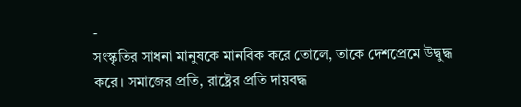-
সংস্কৃতির সাধনা মানুষকে মানবিক করে তোলে, তাকে দেশপ্রেমে উদ্বুদ্ধ করে। সমাজের প্রতি, রাষ্ট্রের প্রতি দায়বদ্ধ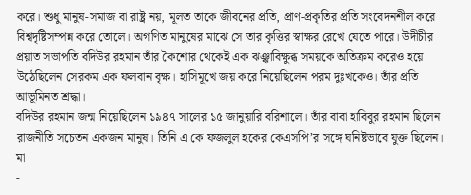করে। শুধু মানুষ-সমাজ বা রাষ্ট্র নয়, মূলত তাকে জীবনের প্রতি, প্রাণ-প্রকৃতির প্রতি সংবেদনশীল করে বিশ্বদৃষ্টিসম্পন্ন করে তোলে। অগণিত মানুষের মাঝে সে তার কৃত্তির স্বাক্ষর রেখে যেতে পারে। উদীচীর প্রয়াত সভাপতি বদিউর রহমান তাঁর কৈশোর থেকেই এক ঝঞ্ঝাবিক্ষুব্ধ সময়কে অতিক্রম করেও হয়ে উঠেছিলেন সেরকম এক ফলবান বৃক্ষ। হাসিমূখে জয় করে নিয়েছিলেন পরম দুঃখকেও। তাঁর প্রতি আভূমিনত শ্রদ্ধা।
বদিউর রহমান জন্ম নিয়েছিলেন ১৯৪৭ সালের ১৫ জানুয়ারি বরিশালে। তাঁর বাবা হাবিবুর রহমান ছিলেন রাজনীতি সচেতন একজন মানুষ। তিনি এ কে ফজলুল হকের কেএসপি’র সঙ্গে ঘনিষ্টভাবে যুক্ত ছিলেন। মা
-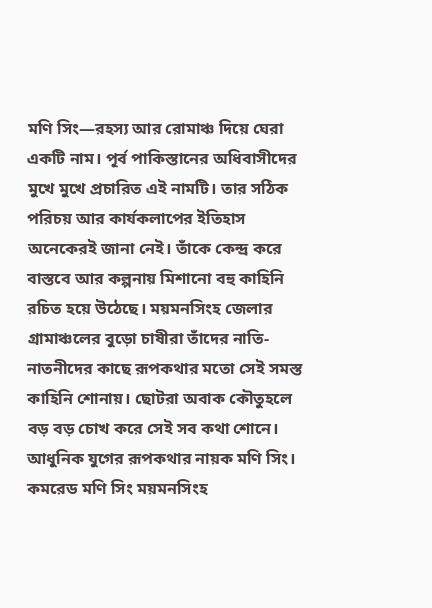মণি সিং—রহস্য আর রোমাঞ্চ দিয়ে ঘেরা একটি নাম। পূর্ব পাকিস্তানের অধিবাসীদের মুখে মুখে প্রচারিত এই নামটি। তার সঠিক পরিচয় আর কার্যকলাপের ইতিহাস অনেকেরই জানা নেই। তাঁকে কেন্দ্র করে বাস্তবে আর কল্পনায় মিশানো বহু কাহিনি রচিত হয়ে উঠেছে। ময়মনসিংহ জেলার গ্রামাঞ্চলের বুড়ো চাষীরা তাঁদের নাতি-নাতনীদের কাছে রূপকথার মতো সেই সমস্ত কাহিনি শোনায়। ছোটরা অবাক কৌতুহলে বড় বড় চোখ করে সেই সব কথা শোনে। আধুনিক যুগের রূপকথার নায়ক মণি সিং।
কমরেড মণি সিং ময়মনসিংহ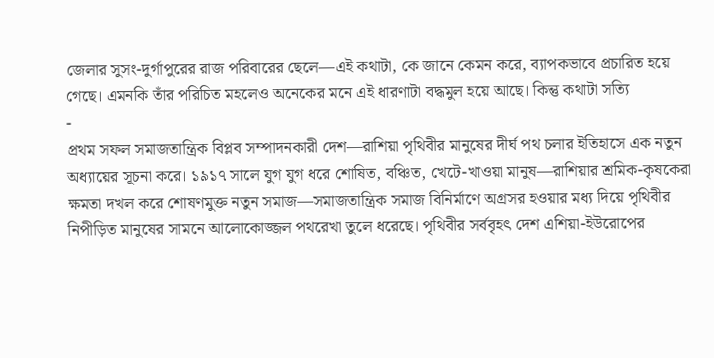জেলার সুসং-দুর্গাপুরের রাজ পরিবারের ছেলে—এই কথাটা, কে জানে কেমন করে, ব্যাপকভাবে প্রচারিত হয়ে গেছে। এমনকি তাঁর পরিচিত মহলেও অনেকের মনে এই ধারণাটা বদ্ধমুল হয়ে আছে। কিন্তু কথাটা সত্যি
-
প্রথম সফল সমাজতান্ত্রিক বিপ্লব সম্পাদনকারী দেশ—রাশিয়া পৃথিবীর মানুষের দীর্ঘ পথ চলার ইতিহাসে এক নতুন অধ্যায়ের সূচনা করে। ১৯১৭ সালে যুগ যুগ ধরে শোষিত, বঞ্চিত, খেটে-খাওয়া মানুষ—রাশিয়ার শ্রমিক-কৃষকেরা ক্ষমতা দখল করে শোষণমুক্ত নতুন সমাজ—সমাজতান্ত্রিক সমাজ বিনির্মাণে অগ্রসর হওয়ার মধ্য দিয়ে পৃথিবীর নিপীড়িত মানুষের সামনে আলোকোজ্জল পথরেখা তুলে ধরেছে। পৃথিবীর সর্ববৃহৎ দেশ এশিয়া-ইউরোপের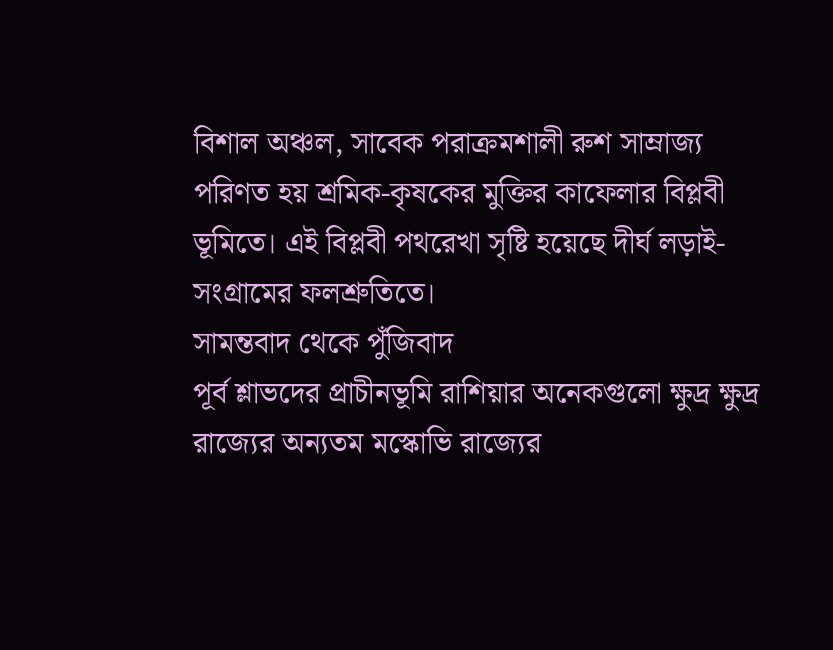বিশাল অঞ্চল, সাবেক পরাক্রমশালী রুশ সাম্রাজ্য পরিণত হয় শ্রমিক-কৃষকের মুক্তির কাফেলার বিপ্লবী ভূমিতে। এই বিপ্লবী পথরেখা সৃষ্টি হয়েছে দীর্ঘ লড়াই-সংগ্রামের ফলশ্রুতিতে।
সামন্তবাদ থেকে পুঁজিবাদ
পূর্ব শ্লাভদের প্রাচীনভূমি রাশিয়ার অনেকগুলো ক্ষুদ্র ক্ষুদ্র রাজ্যের অন্যতম মস্কোভি রাজ্যের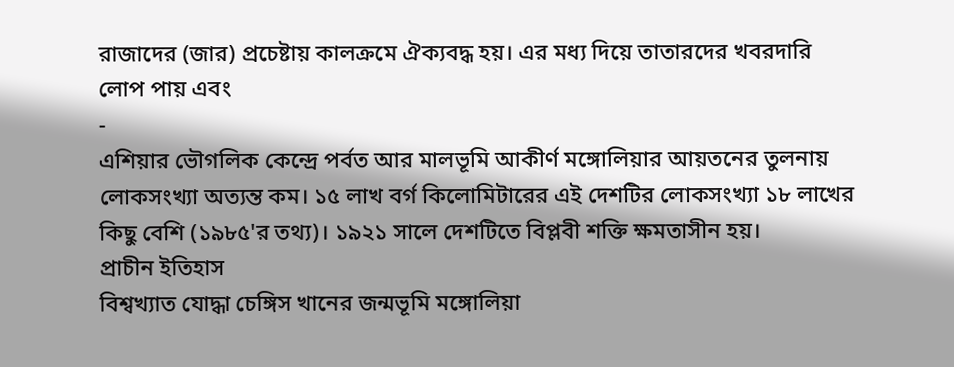রাজাদের (জার) প্রচেষ্টায় কালক্রমে ঐক্যবদ্ধ হয়। এর মধ্য দিয়ে তাতারদের খবরদারি লোপ পায় এবং
-
এশিয়ার ভৌগলিক কেন্দ্রে পর্বত আর মালভূমি আকীর্ণ মঙ্গোলিয়ার আয়তনের তুলনায় লোকসংখ্যা অত্যন্ত কম। ১৫ লাখ বর্গ কিলোমিটারের এই দেশটির লোকসংখ্যা ১৮ লাখের কিছু বেশি (১৯৮৫'র তথ্য)। ১৯২১ সালে দেশটিতে বিপ্লবী শক্তি ক্ষমতাসীন হয়।
প্রাচীন ইতিহাস
বিশ্বখ্যাত যোদ্ধা চেঙ্গিস খানের জন্মভূমি মঙ্গোলিয়া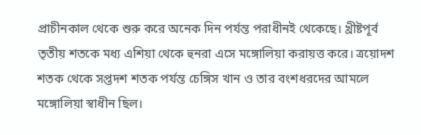প্রাচীনকাল থেকে শুরু করে অনেক দিন পর্যন্ত পরাধীনই থেকেছে। খ্রীষ্টপূর্ব তৃতীয় শতকে মধ্য এশিয়া থেকে হুনরা এসে মঙ্গোলিয়া করায়ত্ত করে। ত্রয়োদশ শতক থেকে সপ্তদশ শতক পর্যন্ত চেঙ্গিস খান ও তার বংশধরদের আমলে মঙ্গোলিয়া স্বাধীন ছিল।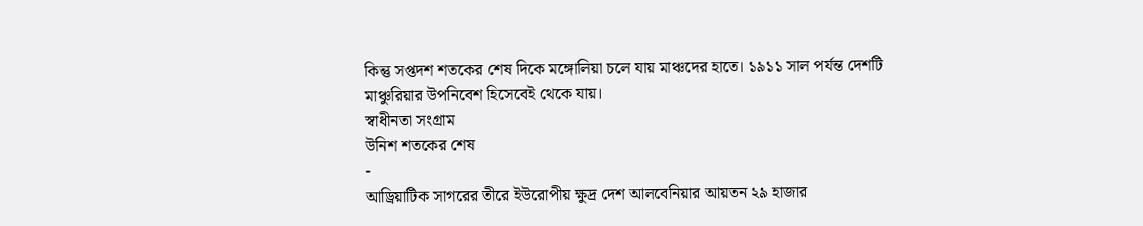কিন্তু সপ্তদশ শতকের শেষ দিকে মঙ্গোলিয়া চলে যায় মাঞ্চদের হাতে। ১৯১১ সাল পর্যন্ত দেশটি মাঞ্চুরিয়ার উপনিবেশ হিসেবেই থেকে যায়।
স্বাধীনতা সংগ্রাম
উনিশ শতকের শেষ
-
আড্রিয়াটিক সাগরের তীরে ইউরোপীয় ক্ষুদ্র দেশ আলবেনিয়ার আয়তন ২৯ হাজার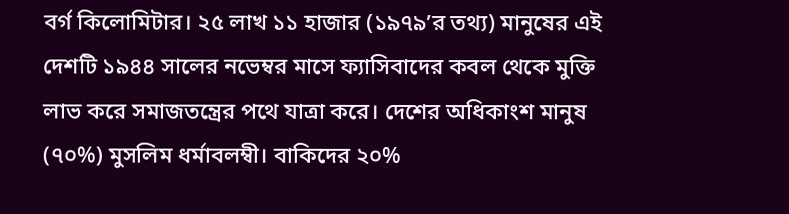বর্গ কিলোমিটার। ২৫ লাখ ১১ হাজার (১৯৭৯’র তথ্য) মানুষের এই দেশটি ১৯৪৪ সালের নভেম্বর মাসে ফ্যাসিবাদের কবল থেকে মুক্তি লাভ করে সমাজতন্ত্রের পথে যাত্রা করে। দেশের অধিকাংশ মানুষ (৭০%) মুসলিম ধর্মাবলম্বী। বাকিদের ২০%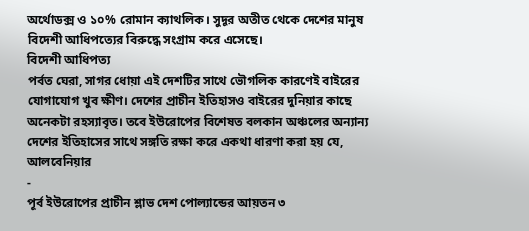অর্থোডক্স ও ১০% রোমান ক্যাথলিক। সুদূর অতীত থেকে দেশের মানুষ বিদেশী আধিপত্যের বিরুদ্ধে সংগ্রাম করে এসেছে।
বিদেশী আধিপত্য
পর্বত ঘেরা, সাগর ধোয়া এই দেশটির সাথে ভৌগলিক কারণেই বাইরের যোগাযোগ খুব ক্ষীণ। দেশের প্রাচীন ইতিহাসও বাইরের দুনিয়ার কাছে অনেকটা রহস্যাবৃত। তবে ইউরোপের বিশেষত বলকান অঞ্চলের অন্যান্য দেশের ইতিহাসের সাথে সঙ্গতি রক্ষা করে একথা ধারণা করা হয় যে, আলবেনিয়ার
-
পূর্ব ইউরোপের প্রাচীন শ্লাভ দেশ পোল্যান্ডের আয়তন ৩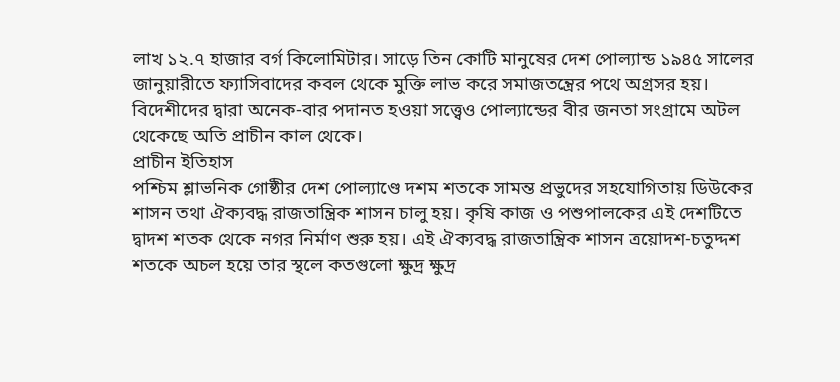লাখ ১২.৭ হাজার বর্গ কিলোমিটার। সাড়ে তিন কোটি মানুষের দেশ পোল্যান্ড ১৯৪৫ সালের জানুয়ারীতে ফ্যাসিবাদের কবল থেকে মুক্তি লাভ করে সমাজতন্ত্রের পথে অগ্রসর হয়। বিদেশীদের দ্বারা অনেক-বার পদানত হওয়া সত্ত্বেও পোল্যান্ডের বীর জনতা সংগ্রামে অটল থেকেছে অতি প্রাচীন কাল থেকে।
প্রাচীন ইতিহাস
পশ্চিম শ্লাভনিক গোষ্ঠীর দেশ পোল্যাণ্ডে দশম শতকে সামন্ত প্রভুদের সহযোগিতায় ডিউকের শাসন তথা ঐক্যবদ্ধ রাজতান্ত্রিক শাসন চালু হয়। কৃষি কাজ ও পশুপালকের এই দেশটিতে দ্বাদশ শতক থেকে নগর নির্মাণ শুরু হয়। এই ঐক্যবদ্ধ রাজতান্ত্রিক শাসন ত্রয়োদশ-চতুদ্দশ শতকে অচল হয়ে তার স্থলে কতগুলো ক্ষুদ্র ক্ষুদ্র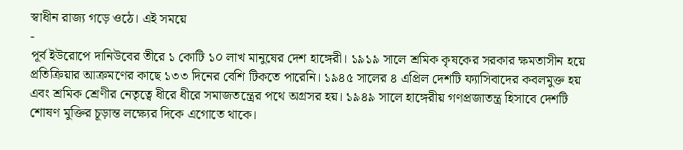স্বাধীন রাজ্য গড়ে ওঠে। এই সময়ে
-
পূর্ব ইউরোপে দানিউবের তীরে ১ কোটি ১০ লাখ মানুষের দেশ হাঙ্গেরী। ১৯১৯ সালে শ্রমিক কৃষকের সরকার ক্ষমতাসীন হয়ে প্রতিক্রিয়ার আক্রমণের কাছে ১৩৩ দিনের বেশি টিকতে পারেনি। ১৯৪৫ সালের ৪ এপ্রিল দেশটি ফ্যাসিবাদের কবলমুক্ত হয় এবং শ্রমিক শ্রেণীর নেতৃত্বে ধীরে ধীরে সমাজতন্ত্রের পথে অগ্রসর হয়। ১৯৪৯ সালে হাঙ্গেরীয় গণপ্রজাতন্ত্র হিসাবে দেশটি শোষণ মুক্তির চূড়ান্ত লক্ষ্যের দিকে এগোতে থাকে।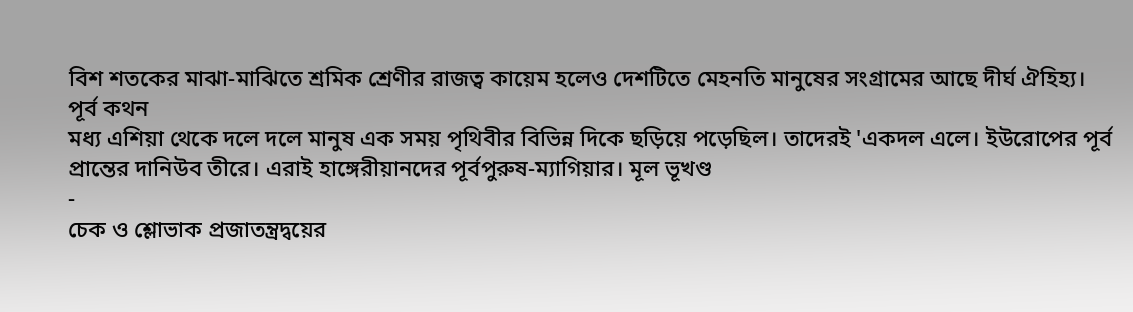বিশ শতকের মাঝা-মাঝিতে শ্রমিক শ্রেণীর রাজত্ব কায়েম হলেও দেশটিতে মেহনতি মানুষের সংগ্রামের আছে দীর্ঘ ঐহিহ্য।
পূর্ব কথন
মধ্য এশিয়া থেকে দলে দলে মানুষ এক সময় পৃথিবীর বিভিন্ন দিকে ছড়িয়ে পড়েছিল। তাদেরই 'একদল এলে। ইউরোপের পূর্ব প্রান্তের দানিউব তীরে। এরাই হাঙ্গেরীয়ানদের পূর্বপুরুষ-ম্যাগিয়ার। মূল ভূখণ্ড
-
চেক ও শ্লোভাক প্রজাতন্ত্রদ্বয়ের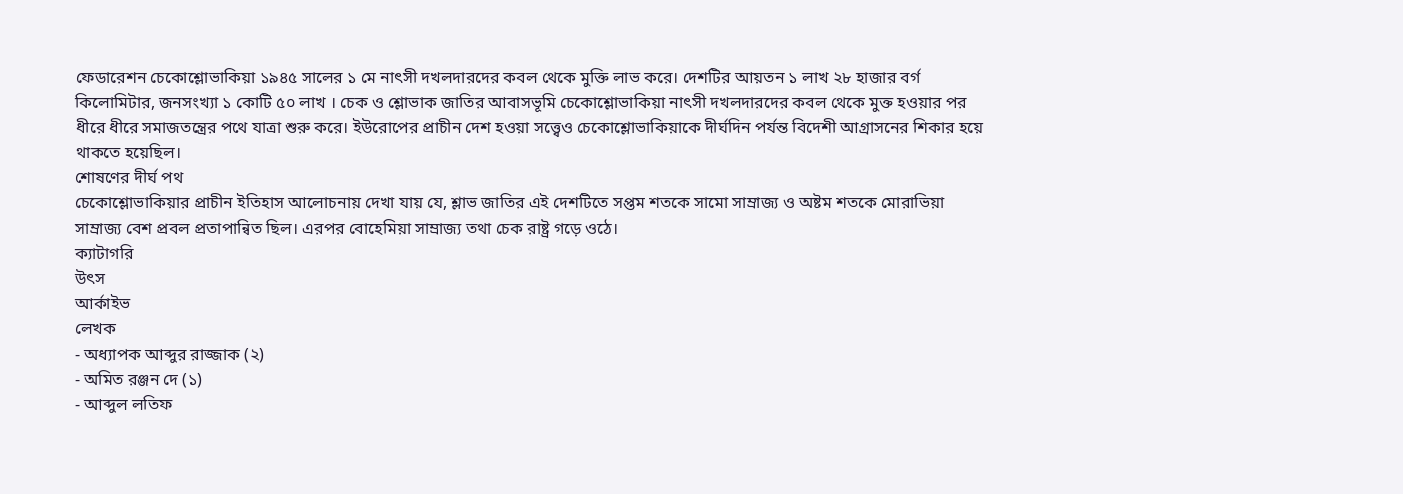ফেডারেশন চেকোশ্লোভাকিয়া ১৯৪৫ সালের ১ মে নাৎসী দখলদারদের কবল থেকে মুক্তি লাভ করে। দেশটির আয়তন ১ লাখ ২৮ হাজার বর্গ কিলোমিটার, জনসংখ্যা ১ কোটি ৫০ লাখ । চেক ও শ্লোভাক জাতির আবাসভূমি চেকোশ্লোভাকিয়া নাৎসী দখলদারদের কবল থেকে মুক্ত হওয়ার পর ধীরে ধীরে সমাজতন্ত্রের পথে যাত্রা শুরু করে। ইউরোপের প্রাচীন দেশ হওয়া সত্ত্বেও চেকোশ্লোভাকিয়াকে দীর্ঘদিন পর্যন্ত বিদেশী আগ্রাসনের শিকার হয়ে থাকতে হয়েছিল।
শোষণের দীর্ঘ পথ
চেকোশ্লোভাকিয়ার প্রাচীন ইতিহাস আলোচনায় দেখা যায় যে, শ্লাভ জাতির এই দেশটিতে সপ্তম শতকে সামো সাম্রাজ্য ও অষ্টম শতকে মোরাভিয়া সাম্রাজ্য বেশ প্রবল প্রতাপান্বিত ছিল। এরপর বোহেমিয়া সাম্রাজ্য তথা চেক রাষ্ট্র গড়ে ওঠে।
ক্যাটাগরি
উৎস
আর্কাইভ
লেখক
- অধ্যাপক আব্দুর রাজ্জাক (২)
- অমিত রঞ্জন দে (১)
- আব্দুল লতিফ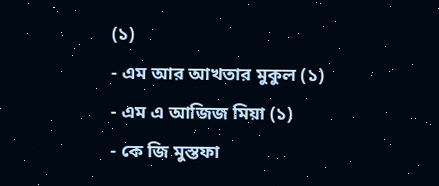(১)
- এম আর আখতার মুকুল (১)
- এম এ আজিজ মিয়া (১)
- কে জি মুস্তফা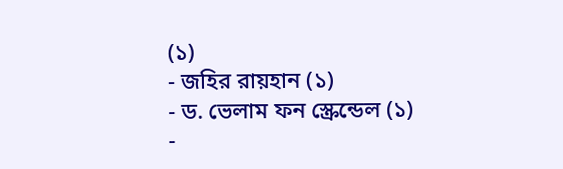(১)
- জহির রায়হান (১)
- ড. ভেলাম ফন স্ক্রেন্ডেল (১)
-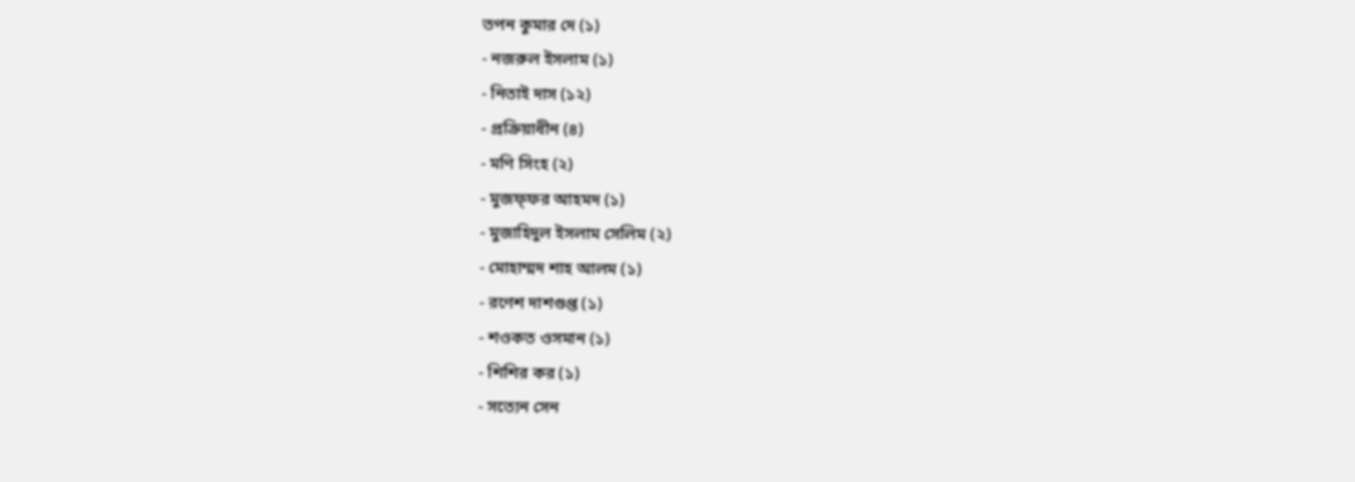তপন কুমার দে (১)
- নজরুল ইসলাম (১)
- নিতাই দাস (১২)
- প্রক্রিয়াধীন (৪)
- মণি সিংহ (২)
- মুজফ্ফর আহমদ (১)
- মুজাহিদুল ইসলাম সেলিম (২)
- মোহাম্মদ শাহ আলম (১)
- রণেশ দাশগুপ্ত (১)
- শওকত ওসমান (১)
- শিশির কর (১)
- সত্যেন সেন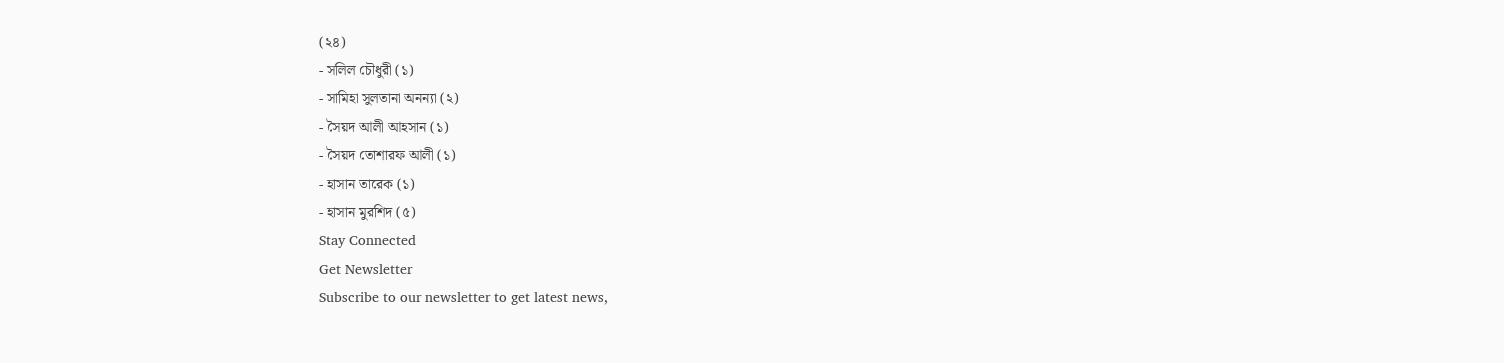(২৪)
- সলিল চৌধুরী (১)
- সামিহা সুলতানা অনন্যা (২)
- সৈয়দ আলী আহসান (১)
- সৈয়দ তোশারফ আলী (১)
- হাসান তারেক (১)
- হাসান মুরশিদ (৫)
Stay Connected
Get Newsletter
Subscribe to our newsletter to get latest news,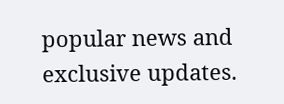popular news and exclusive updates.